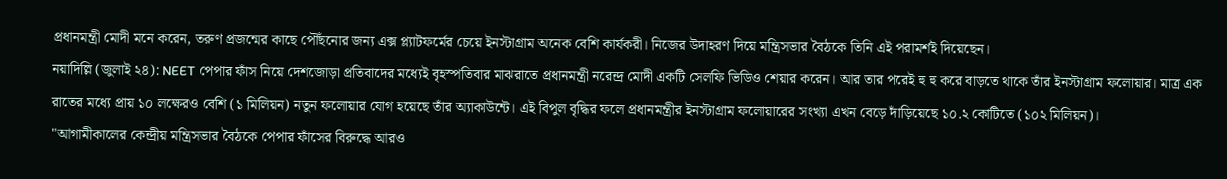প্রধানমন্ত্রী মোদী মনে করেন, তরুণ প্রজন্মের কাছে পৌঁছনোর জন্য এক্স প্ল্যাটফর্মের চেয়ে ইনস্টাগ্রাম অনেক বেশি কার্যকরী। নিজের উদাহরণ দিয়ে মন্ত্রিসভার বৈঠকে তিনি এই পরামর্শই দিয়েছেন।
নয়াদিল্লি (জুলাই ২৪): NEET পেপার ফাঁস নিয়ে দেশজোড়া প্রতিবাদের মধ্যেই বৃহস্পতিবার মাঝরাতে প্রধানমন্ত্রী নরেন্দ্র মোদী একটি সেলফি ভিডিও শেয়ার করেন। আর তার পরেই হু হু করে বাড়তে থাকে তাঁর ইনস্টাগ্রাম ফলোয়ার। মাত্র এক রাতের মধ্যে প্রায় ১০ লক্ষেরও বেশি (১ মিলিয়ন) নতুন ফলোয়ার যোগ হয়েছে তাঁর অ্যাকাউন্টে। এই বিপুল বৃদ্ধির ফলে প্রধানমন্ত্রীর ইনস্টাগ্রাম ফলোয়ারের সংখ্যা এখন বেড়ে দাঁড়িয়েছে ১০.২ কোটিতে (১০২ মিলিয়ন)।
"আগামীকালের কেন্দ্রীয় মন্ত্রিসভার বৈঠকে পেপার ফাঁসের বিরুদ্ধে আরও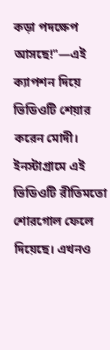কড়া পদক্ষেপ আসছে!"—এই ক্যাপশন দিয়ে ভিডিওটি শেয়ার করেন মোদী। ইনস্টাগ্রামে এই ভিডিওটি রীতিমতো শোরগোল ফেলে দিয়েছে। এখনও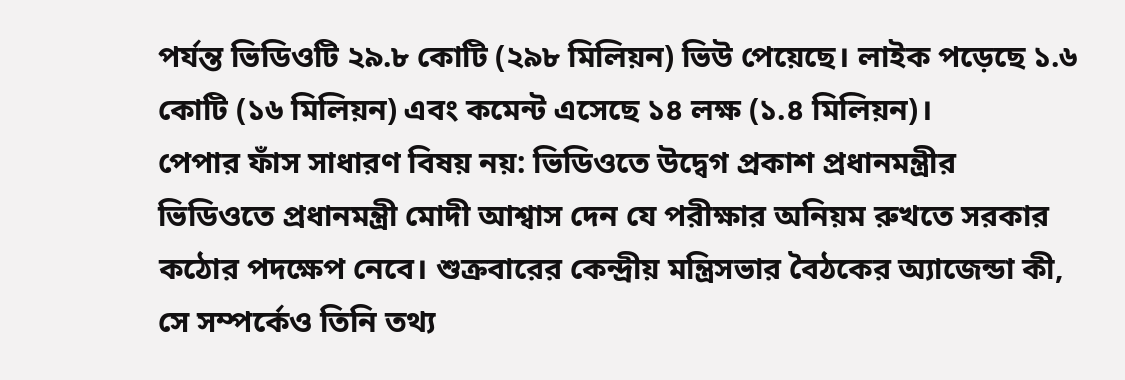পর্যন্ত ভিডিওটি ২৯.৮ কোটি (২৯৮ মিলিয়ন) ভিউ পেয়েছে। লাইক পড়েছে ১.৬ কোটি (১৬ মিলিয়ন) এবং কমেন্ট এসেছে ১৪ লক্ষ (১.৪ মিলিয়ন)।
পেপার ফাঁস সাধারণ বিষয় নয়: ভিডিওতে উদ্বেগ প্রকাশ প্রধানমন্ত্রীর
ভিডিওতে প্রধানমন্ত্রী মোদী আশ্বাস দেন যে পরীক্ষার অনিয়ম রুখতে সরকার কঠোর পদক্ষেপ নেবে। শুক্রবারের কেন্দ্রীয় মন্ত্রিসভার বৈঠকের অ্যাজেন্ডা কী, সে সম্পর্কেও তিনি তথ্য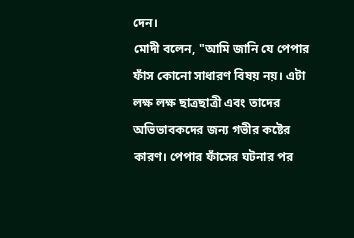দেন।
মোদী বলেন, "আমি জানি যে পেপার ফাঁস কোনো সাধারণ বিষয় নয়। এটা লক্ষ লক্ষ ছাত্রছাত্রী এবং তাদের অভিভাবকদের জন্য গভীর কষ্টের কারণ। পেপার ফাঁসের ঘটনার পর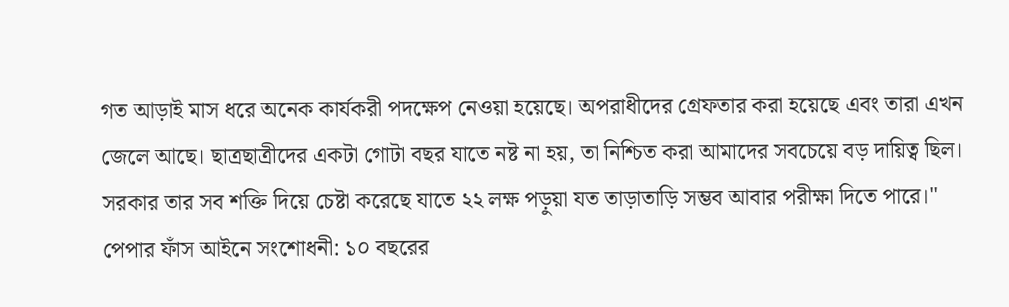গত আড়াই মাস ধরে অনেক কার্যকরী পদক্ষেপ নেওয়া হয়েছে। অপরাধীদের গ্রেফতার করা হয়েছে এবং তারা এখন জেলে আছে। ছাত্রছাত্রীদের একটা গোটা বছর যাতে নষ্ট না হয়, তা নিশ্চিত করা আমাদের সবচেয়ে বড় দায়িত্ব ছিল। সরকার তার সব শক্তি দিয়ে চেষ্টা করেছে যাতে ২২ লক্ষ পড়ুয়া যত তাড়াতাড়ি সম্ভব আবার পরীক্ষা দিতে পারে।"
পেপার ফাঁস আইনে সংশোধনী: ১০ বছরের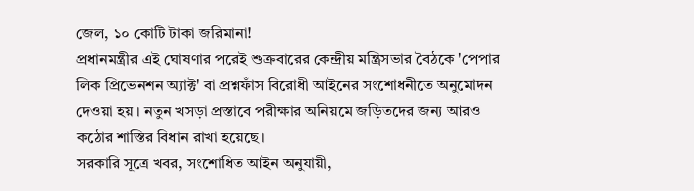জেল, ১০ কোটি টাকা জরিমানা!
প্রধানমন্ত্রীর এই ঘোষণার পরেই শুক্রবারের কেন্দ্রীয় মন্ত্রিসভার বৈঠকে 'পেপার লিক প্রিভেনশন অ্যাক্ট' বা প্রশ্নফাঁস বিরোধী আইনের সংশোধনীতে অনুমোদন দেওয়া হয়। নতুন খসড়া প্রস্তাবে পরীক্ষার অনিয়মে জড়িতদের জন্য আরও কঠোর শাস্তির বিধান রাখা হয়েছে।
সরকারি সূত্রে খবর, সংশোধিত আইন অনুযায়ী,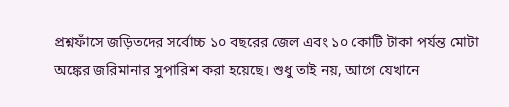প্রশ্নফাঁসে জড়িতদের সর্বোচ্চ ১০ বছরের জেল এবং ১০ কোটি টাকা পর্যন্ত মোটা অঙ্কের জরিমানার সুপারিশ করা হয়েছে। শুধু তাই নয়, আগে যেখানে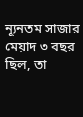ন্যূনতম সাজার মেয়াদ ৩ বছর ছিল, তা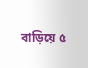বাড়িয়ে ৫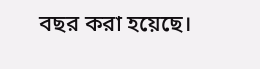বছর করা হয়েছে।